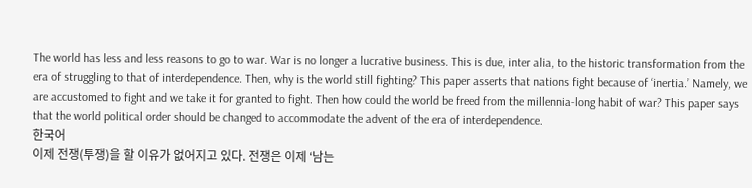The world has less and less reasons to go to war. War is no longer a lucrative business. This is due, inter alia, to the historic transformation from the era of struggling to that of interdependence. Then, why is the world still fighting? This paper asserts that nations fight because of ‘inertia.’ Namely, we are accustomed to fight and we take it for granted to fight. Then how could the world be freed from the millennia-long habit of war? This paper says that the world political order should be changed to accommodate the advent of the era of interdependence.
한국어
이제 전쟁(투쟁)을 할 이유가 없어지고 있다. 전쟁은 이제 ‘남는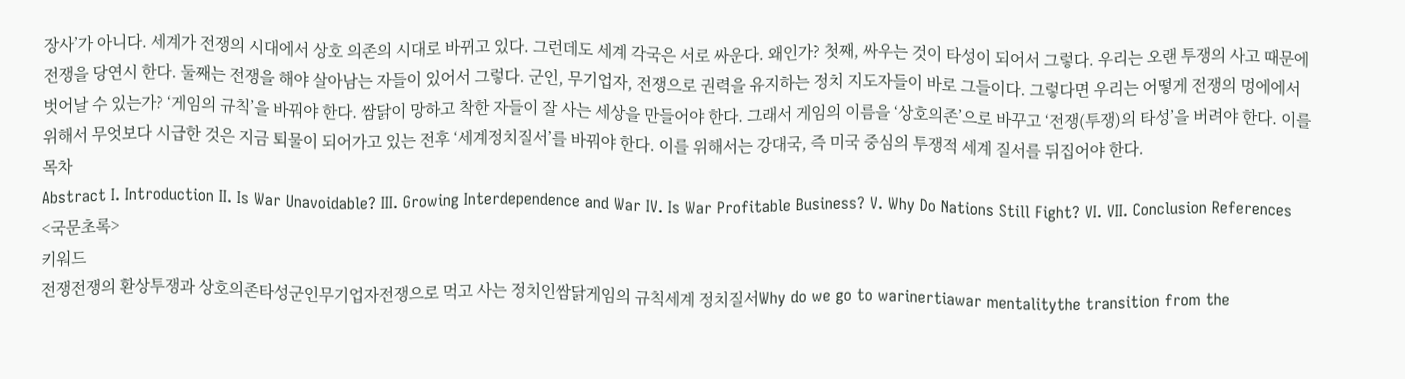장사’가 아니다. 세계가 전쟁의 시대에서 상호 의존의 시대로 바뀌고 있다. 그런데도 세계 각국은 서로 싸운다. 왜인가? 첫째, 싸우는 것이 타성이 되어서 그렇다. 우리는 오랜 투쟁의 사고 때문에 전쟁을 당연시 한다. 둘째는 전쟁을 해야 살아남는 자들이 있어서 그렇다. 군인, 무기업자, 전쟁으로 권력을 유지하는 정치 지도자들이 바로 그들이다. 그렇다면 우리는 어떻게 전쟁의 멍에에서 벗어날 수 있는가? ‘게임의 규칙’을 바꿔야 한다. 쌈닭이 망하고 착한 자들이 잘 사는 세상을 만들어야 한다. 그래서 게임의 이름을 ‘상호의존’으로 바꾸고 ‘전쟁(투쟁)의 타성’을 버려야 한다. 이를 위해서 무엇보다 시급한 것은 지금 퇴물이 되어가고 있는 전후 ‘세계정치질서’를 바꿔야 한다. 이를 위해서는 강대국, 즉 미국 중심의 투쟁적 세계 질서를 뒤집어야 한다.
목차
Abstract Ⅰ. Introduction Ⅱ. Is War Unavoidable? Ⅲ. Growing Interdependence and War Ⅳ. Is War Profitable Business? Ⅴ. Why Do Nations Still Fight? Ⅵ. VII. Conclusion References <국문초록>
키워드
전쟁전쟁의 환상투쟁과 상호의존타성군인무기업자전쟁으로 먹고 사는 정치인쌈닭게임의 규칙세계 정치질서Why do we go to warinertiawar mentalitythe transition from the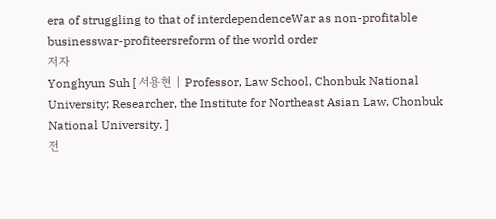era of struggling to that of interdependenceWar as non-profitable businesswar-profiteersreform of the world order
저자
Yonghyun Suh [ 서용현 | Professor, Law School, Chonbuk National University; Researcher, the Institute for Northeast Asian Law, Chonbuk National University. ]
전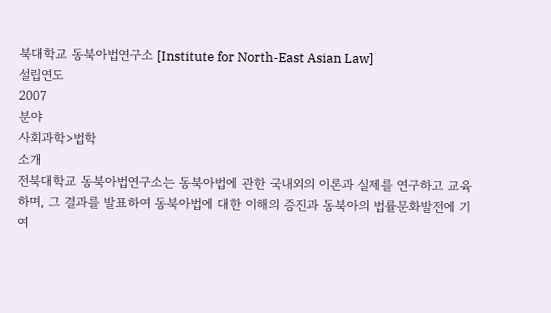북대학교 동북아법연구소 [Institute for North-East Asian Law]
설립연도
2007
분야
사회과학>법학
소개
전북대학교 동북아법연구소는 동북아법에 관한 국내외의 이론과 실제를 연구하고 교육하며, 그 결과를 발표하여 동북아법에 대한 이해의 증진과 동북아의 법률문화발전에 기여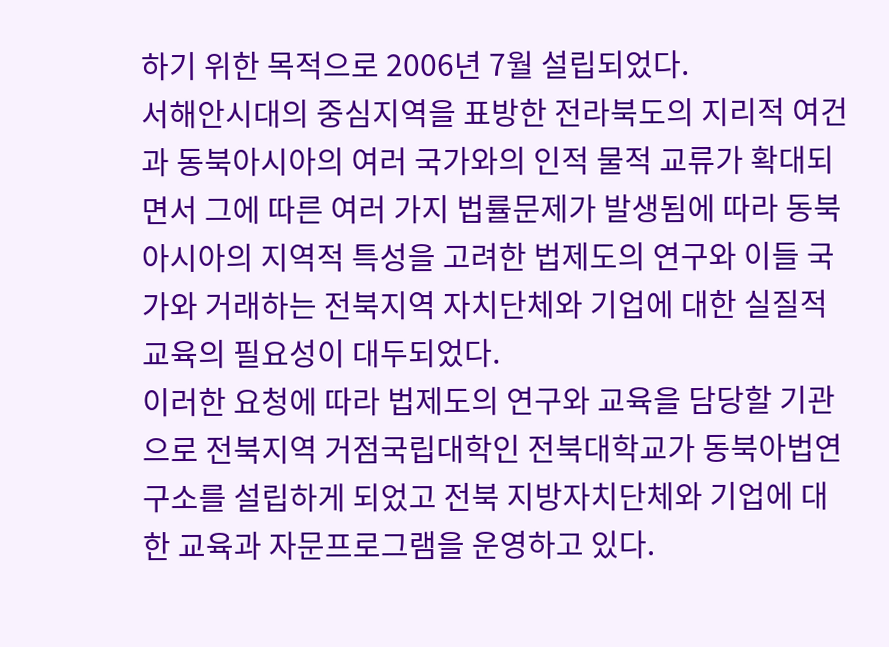하기 위한 목적으로 2006년 7월 설립되었다.
서해안시대의 중심지역을 표방한 전라북도의 지리적 여건과 동북아시아의 여러 국가와의 인적 물적 교류가 확대되면서 그에 따른 여러 가지 법률문제가 발생됨에 따라 동북아시아의 지역적 특성을 고려한 법제도의 연구와 이들 국가와 거래하는 전북지역 자치단체와 기업에 대한 실질적 교육의 필요성이 대두되었다.
이러한 요청에 따라 법제도의 연구와 교육을 담당할 기관으로 전북지역 거점국립대학인 전북대학교가 동북아법연구소를 설립하게 되었고 전북 지방자치단체와 기업에 대한 교육과 자문프로그램을 운영하고 있다.